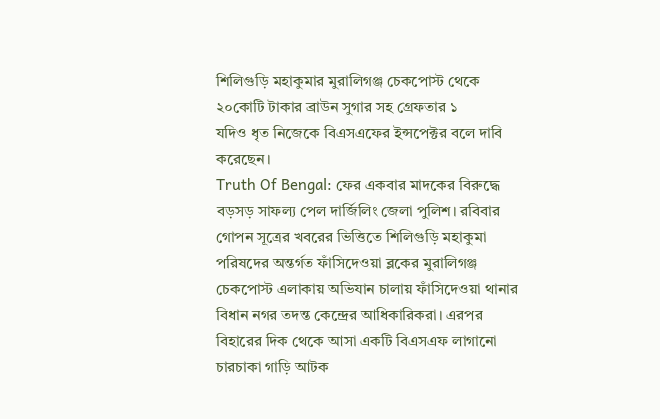শিলিগুড়ি মহাকুমার মুরালিগঞ্জ চেকপোস্ট থেকে ২০কোটি টাকার ব্রাউন সুগার সহ গ্রেফতার ১
যদিও ধৃত নিজেকে বিএসএফের ইন্সপেক্টর বলে দাবি করেছেন।
Truth Of Bengal: ফের একবার মাদকের বিরুদ্ধে বড়সড় সাফল্য পেল দার্জিলিং জেলা পুলিশ। রবিবার গোপন সূত্রের খবরের ভিত্তিতে শিলিগুড়ি মহাকুমা পরিষদের অন্তর্গত ফাঁসিদেওয়া ব্লকের মুরালিগঞ্জ চেকপোস্ট এলাকায় অভিযান চালায় ফাঁসিদেওয়া থানার বিধান নগর তদন্ত কেন্দ্রের আধিকারিকরা। এরপর বিহারের দিক থেকে আসা একটি বিএসএফ লাগানো চারচাকা গাড়ি আটক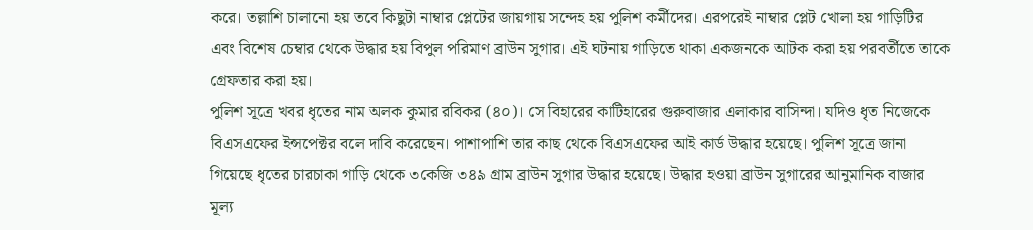করে। তল্লাশি চালানো হয় তবে কিছুটা নাম্বার প্লেটের জায়গায় সন্দেহ হয় পুলিশ কর্মীদের। এরপরেই নাম্বার প্লেট খোলা হয় গাড়িটির এবং বিশেষ চেম্বার থেকে উদ্ধার হয় বিপুল পরিমাণ ব্রাউন সুগার। এই ঘটনায় গাড়িতে থাকা একজনকে আটক করা হয় পরবর্তীতে তাকে গ্রেফতার করা হয়।
পুলিশ সূত্রে খবর ধৃতের নাম অলক কুমার রবিকর (৪০)। সে বিহারের কাটিহারের গুরুবাজার এলাকার বাসিন্দা। যদিও ধৃত নিজেকে বিএসএফের ইন্সপেক্টর বলে দাবি করেছেন। পাশাপাশি তার কাছ থেকে বিএসএফের আই কার্ড উদ্ধার হয়েছে। পুলিশ সূত্রে জানা গিয়েছে ধৃতের চারচাকা গাড়ি থেকে ৩কেজি ৩৪৯ গ্রাম ব্রাউন সুগার উদ্ধার হয়েছে। উদ্ধার হওয়া ব্রাউন সুগারের আনুমানিক বাজার মূল্য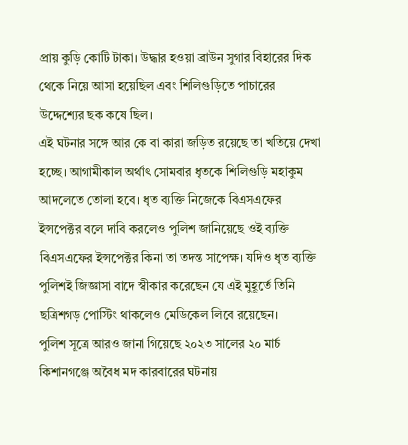প্রায় কুড়ি কোটি টাকা। উদ্ধার হওয়া ব্রাউন সুগার বিহারের দিক থেকে নিয়ে আসা হয়েছিল এবং শিলিগুড়িতে পাচারের উদ্দেশ্যের ছক কষে ছিল।
এই ঘটনার সঙ্গে আর কে বা কারা জড়িত রয়েছে তা খতিয়ে দেখা হচ্ছে। আগামীকাল অর্থাৎ সোমবার ধৃতকে শিলিগুড়ি মহাকুম আদলেতে তোলা হবে। ধৃত ব্যক্তি নিজেকে বিএসএফের ইন্সপেক্টর বলে দাবি করলেও পুলিশ জানিয়েছে ওই ব্যক্তি বিএসএফের ইন্সপেক্টর কিনা তা তদন্ত সাপেক্ষ। যদিও ধৃত ব্যক্তি পুলিশই জিজ্ঞাসা বাদে স্বীকার করেছেন যে এই মুহূর্তে তিনি ছত্রিশগড় পোস্টিং থাকলেও মেডিকেল লিবে রয়েছেন।
পুলিশ সূত্রে আরও জানা গিয়েছে ২০২৩ সালের ২০ মার্চ কিশানগঞ্জে অবৈধ মদ কারবারের ঘটনায়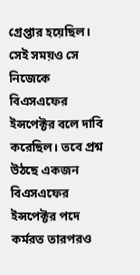গ্রেপ্তার হয়েছিল। সেই সময়ও সে নিজেকে বিএসএফের ইন্সপেক্টর বলে দাবি করেছিল। তবে প্রশ্ন উঠছে একজন বিএসএফের ইন্সপেক্টর পদে কর্মরত তারপরও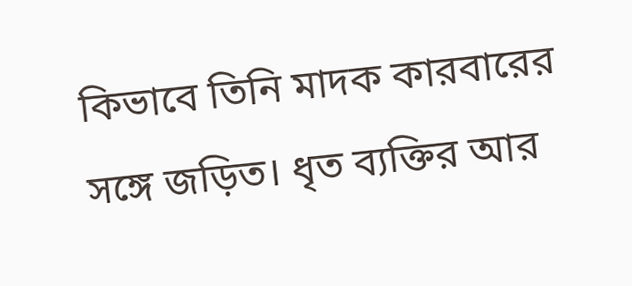কিভাবে তিনি মাদক কারবারের সঙ্গে জড়িত। ধৃত ব্যক্তির আর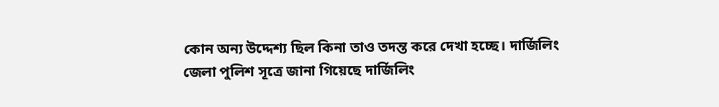কোন অন্য উদ্দেশ্য ছিল কিনা তাও তদন্ত করে দেখা হচ্ছে। দার্জিলিং জেলা পুলিশ সূত্রে জানা গিয়েছে দার্জিলিং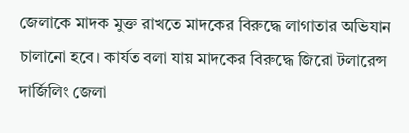জেলাকে মাদক মুক্ত রাখতে মাদকের বিরুদ্ধে লাগাতার অভিযান চালানো হবে। কার্যত বলা যায় মাদকের বিরুদ্ধে জিরো টলারেন্স দার্জিলিং জেলা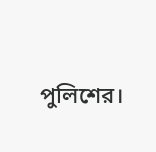পুলিশের।